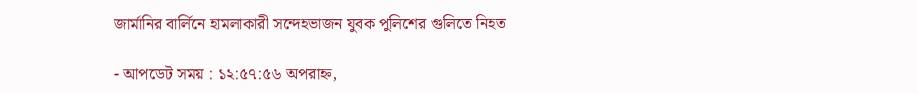জার্মানির বার্লিনে হামলাকারী সন্দেহভাজন যুবক পুলিশের গুলিতে নিহত

- আপডেট সময় : ১২:৫৭:৫৬ অপরাহ্ন,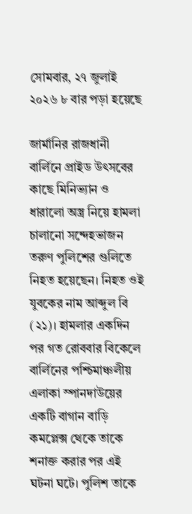সোমবার, ২৭ জুলাই ২০২৬ ৮ বার পড়া হয়েছে

জার্মানির রাজধানী বার্লিনে প্রাইড উৎসবের কাছে মিনিভ্যান ও ধারালো অস্ত্র নিয়ে হামলা চালানো সন্দেহভাজন তরুণ পুলিশের গুলিতে নিহত হয়েছেন। নিহত ওই যুবকের নাম আব্দুল বি (২১)। হামলার একদিন পর গত রোববার বিকেলে বার্লিনের পশ্চিমাঞ্চলীয় এলাকা স্পানদাউয়ের একটি বাগান বাড়ি কমপ্লেক্স থেকে তাকে শনাক্ত করার পর এই ঘটনা ঘটে। পুলিশ তাকে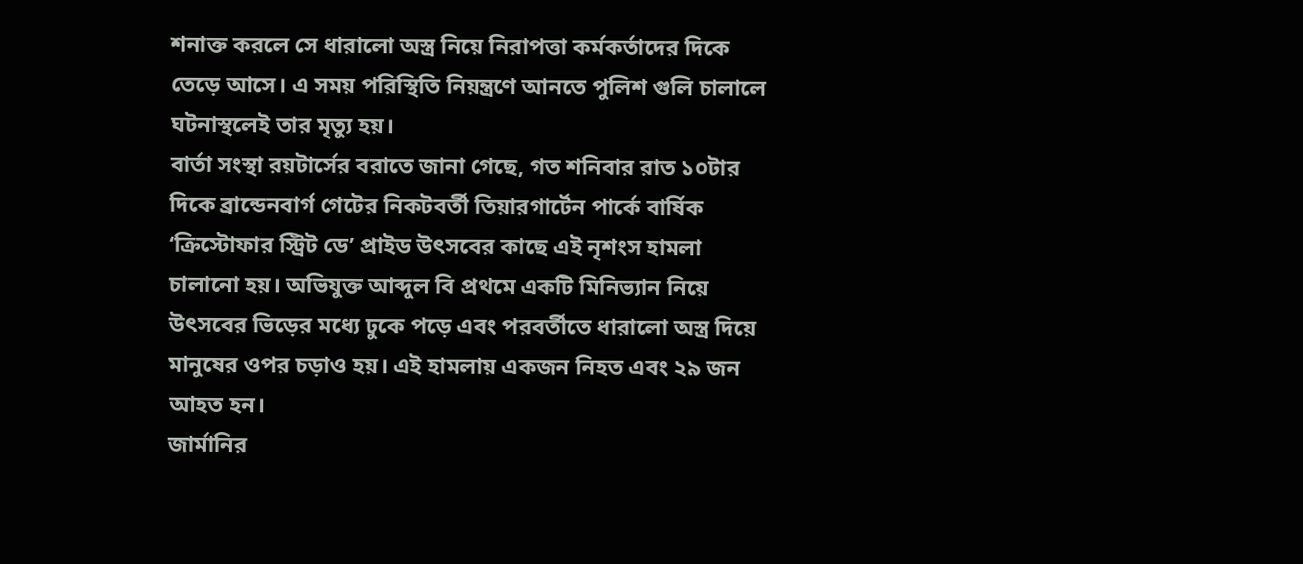শনাক্ত করলে সে ধারালো অস্ত্র নিয়ে নিরাপত্তা কর্মকর্তাদের দিকে তেড়ে আসে। এ সময় পরিস্থিতি নিয়ন্ত্রণে আনতে পুলিশ গুলি চালালে ঘটনাস্থলেই তার মৃত্যু হয়।
বার্তা সংস্থা রয়টার্সের বরাতে জানা গেছে, গত শনিবার রাত ১০টার দিকে ব্রান্ডেনবার্গ গেটের নিকটবর্তী তিয়ারগার্টেন পার্কে বার্ষিক ‘ক্রিস্টোফার স্ট্রিট ডে’ প্রাইড উৎসবের কাছে এই নৃশংস হামলা চালানো হয়। অভিযুক্ত আব্দুল বি প্রথমে একটি মিনিভ্যান নিয়ে উৎসবের ভিড়ের মধ্যে ঢুকে পড়ে এবং পরবর্তীতে ধারালো অস্ত্র দিয়ে মানুষের ওপর চড়াও হয়। এই হামলায় একজন নিহত এবং ২৯ জন আহত হন।
জার্মানির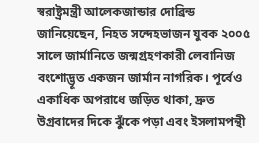স্বরাষ্ট্রমন্ত্রী আলেকজান্ডার দোব্রিন্ড জানিয়েছেন, নিহত সন্দেহভাজন যুবক ২০০৫ সালে জার্মানিতে জন্মগ্রহণকারী লেবানিজ বংশোদ্ভূত একজন জার্মান নাগরিক। পূর্বেও একাধিক অপরাধে জড়িত থাকা, দ্রুত উগ্রবাদের দিকে ঝুঁকে পড়া এবং ইসলামপন্থী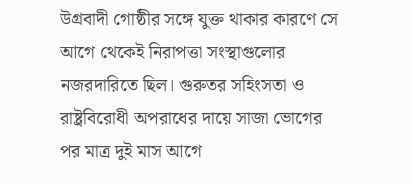উগ্রবাদী গোষ্ঠীর সঙ্গে যুক্ত থাকার কারণে সে আগে থেকেই নিরাপত্তা সংস্থাগুলোর নজরদারিতে ছিল। গুরুতর সহিংসতা ও রাষ্ট্রবিরোধী অপরাধের দায়ে সাজা ভোগের পর মাত্র দুই মাস আগে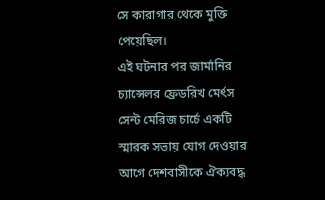সে কারাগার থেকে মুক্তি পেয়েছিল।
এই ঘটনার পর জার্মানির চ্যান্সেলর ফ্রেডরিখ মের্ৎস সেন্ট মেরিজ চার্চে একটি স্মারক সভায় যোগ দেওয়ার আগে দেশবাসীকে ঐক্যবদ্ধ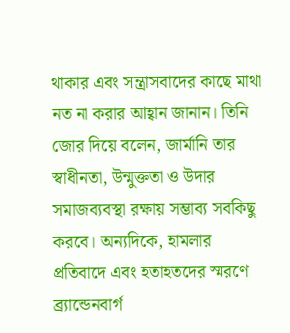থাকার এবং সন্ত্রাসবাদের কাছে মাথা নত না করার আহ্বান জানান। তিনি জোর দিয়ে বলেন, জার্মানি তার স্বাধীনতা, উন্মুক্ততা ও উদার সমাজব্যবস্থা রক্ষায় সম্ভাব্য সবকিছু করবে। অন্যদিকে, হামলার প্রতিবাদে এবং হতাহতদের স্মরণে ব্র্যান্ডেনবার্গ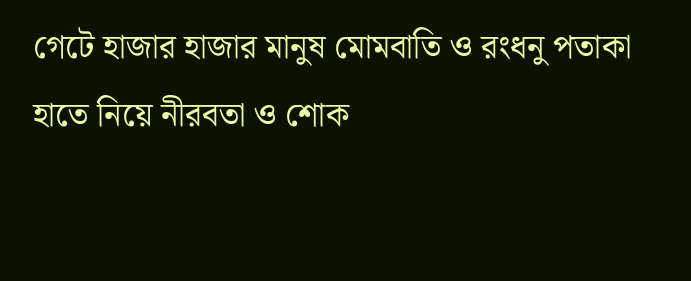গেটে হাজার হাজার মানুষ মোমবাতি ও রংধনু পতাকা হাতে নিয়ে নীরবতা ও শোক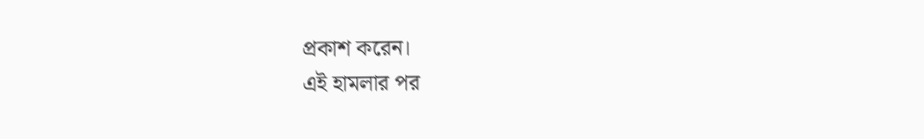প্রকাশ করেন।
এই হামলার পর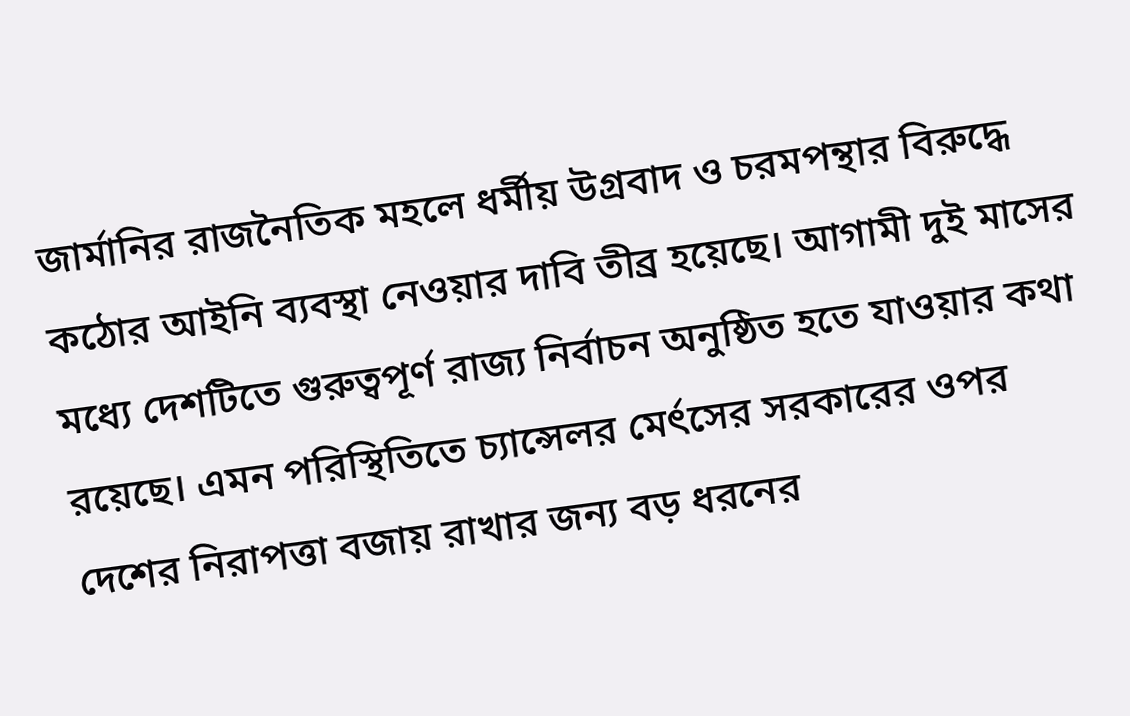জার্মানির রাজনৈতিক মহলে ধর্মীয় উগ্রবাদ ও চরমপন্থার বিরুদ্ধে কঠোর আইনি ব্যবস্থা নেওয়ার দাবি তীব্র হয়েছে। আগামী দুই মাসের মধ্যে দেশটিতে গুরুত্বপূর্ণ রাজ্য নির্বাচন অনুষ্ঠিত হতে যাওয়ার কথা রয়েছে। এমন পরিস্থিতিতে চ্যান্সেলর মের্ৎসের সরকারের ওপর দেশের নিরাপত্তা বজায় রাখার জন্য বড় ধরনের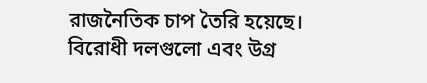রাজনৈতিক চাপ তৈরি হয়েছে। বিরোধী দলগুলো এবং উগ্র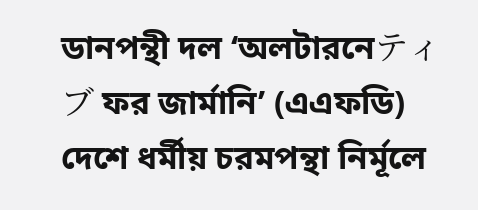ডানপন্থী দল ‘অলটারনেティブ ফর জার্মানি’ (এএফডি) দেশে ধর্মীয় চরমপন্থা নির্মূলে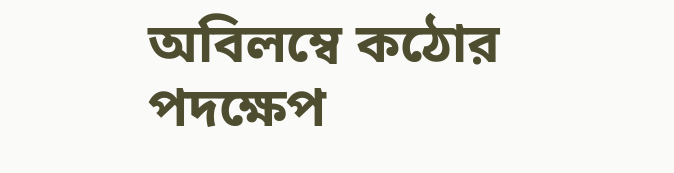অবিলম্বে কঠোর পদক্ষেপ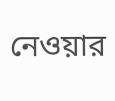নেওয়ার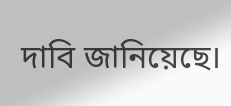দাবি জানিয়েছে।